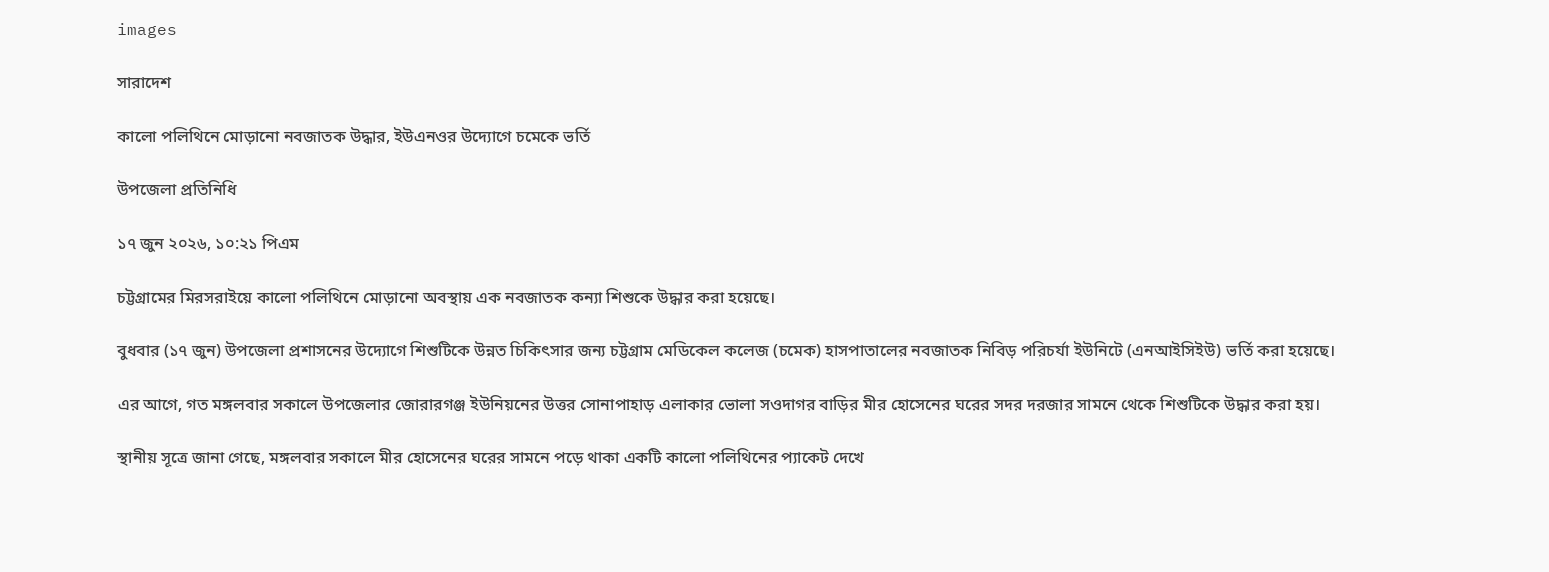images

সারাদেশ

কালো পলিথিনে মোড়ানো নবজাতক উদ্ধার, ইউএনওর উদ্যোগে চমেকে ভর্তি

উপজেলা প্রতিনিধি

১৭ জুন ২০২৬, ১০:২১ পিএম

চট্টগ্রামের মিরসরাইয়ে কালো পলিথিনে মোড়ানো অবস্থায় এক নবজাতক কন্যা শিশুকে উদ্ধার করা হয়েছে।

বুধবার (১৭ জুন) উপজেলা প্রশাসনের উদ্যোগে শিশুটিকে উন্নত চিকিৎসার জন্য চট্টগ্রাম মেডিকেল কলেজ (চমেক) হাসপাতালের নবজাতক নিবিড় পরিচর্যা ইউনিটে (এনআইসিইউ) ভর্তি করা হয়েছে।

এর আগে, গত মঙ্গলবার সকালে উপজেলার জোরারগঞ্জ ইউনিয়নের উত্তর সোনাপাহাড় এলাকার ভোলা সওদাগর বাড়ির মীর হোসেনের ঘরের সদর দরজার সামনে থেকে শিশুটিকে উদ্ধার করা হয়।

স্থানীয় সূত্রে জানা গেছে, মঙ্গলবার সকালে মীর হোসেনের ঘরের সামনে পড়ে থাকা একটি কালো পলিথিনের প্যাকেট দেখে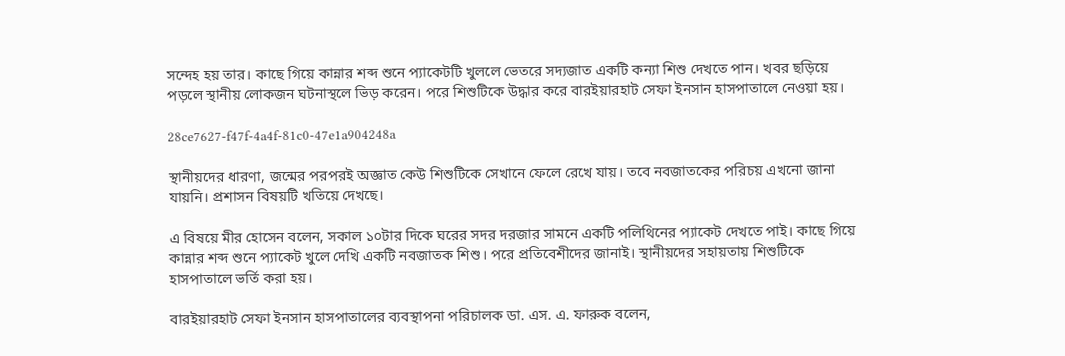সন্দেহ হয় তার। কাছে গিয়ে কান্নার শব্দ শুনে প্যাকেটটি খুললে ভেতরে সদ্যজাত একটি কন্যা শিশু দেখতে পান। খবর ছড়িয়ে পড়লে স্থানীয় লোকজন ঘটনাস্থলে ভিড় করেন। পরে শিশুটিকে উদ্ধার করে বারইয়ারহাট সেফা ইনসান হাসপাতালে নেওয়া হয়।

28ce7627-f47f-4a4f-81c0-47e1a904248a

স্থানীয়দের ধারণা, জন্মের পরপরই অজ্ঞাত কেউ শিশুটিকে সেখানে ফেলে রেখে যায়। তবে নবজাতকের পরিচয় এখনো জানা যায়নি। প্রশাসন বিষয়টি খতিয়ে দেখছে।

এ বিষয়ে মীর হোসেন বলেন, সকাল ১০টার দিকে ঘরের সদর দরজার সামনে একটি পলিথিনের প্যাকেট দেখতে পাই। কাছে গিয়ে কান্নার শব্দ শুনে প্যাকেট খুলে দেখি একটি নবজাতক শিশু। পরে প্রতিবেশীদের জানাই। স্থানীয়দের সহায়তায় শিশুটিকে হাসপাতালে ভর্তি করা হয়।

বারইয়ারহাট সেফা ইনসান হাসপাতালের ব্যবস্থাপনা পরিচালক ডা. এস. এ. ফারুক বলেন,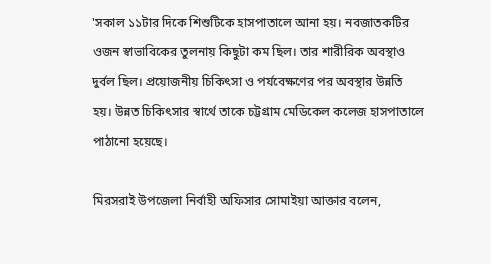'সকাল ১১টার দিকে শিশুটিকে হাসপাতালে আনা হয়। নবজাতকটির ওজন স্বাভাবিকের তুলনায় কিছুটা কম ছিল। তার শারীরিক অবস্থাও দুর্বল ছিল। প্রয়োজনীয় চিকিৎসা ও পর্যবেক্ষণের পর অবস্থার উন্নতি হয়। উন্নত চিকিৎসার স্বার্থে তাকে চট্টগ্রাম মেডিকেল কলেজ হাসপাতালে পাঠানো হয়েছে।

মিরসরাই উপজেলা নির্বাহী অফিসার সোমাইয়া আক্তার বলেন,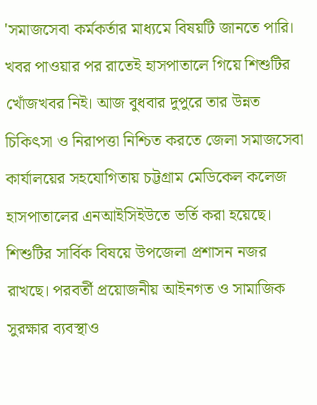'সমাজসেবা কর্মকর্তার মাধ্যমে বিষয়টি জানতে পারি। খবর পাওয়ার পর রাতেই হাসপাতালে গিয়ে শিশুটির খোঁজখবর নিই। আজ বুধবার দুপুরে তার উন্নত চিকিৎসা ও নিরাপত্তা নিশ্চিত করতে জেলা সমাজসেবা কার্যালয়ের সহযোগিতায় চট্টগ্রাম মেডিকেল কলেজ হাসপাতালের এনআইসিইউতে ভর্তি করা হয়েছে। শিশুটির সার্বিক বিষয়ে উপজেলা প্রশাসন নজর রাখছে। পরবর্তী প্রয়োজনীয় আইনগত ও সামাজিক সুরক্ষার ব্যবস্থাও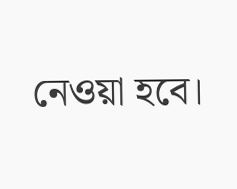নেওয়া হবে।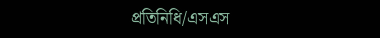প্রতিনিধি/এসএস